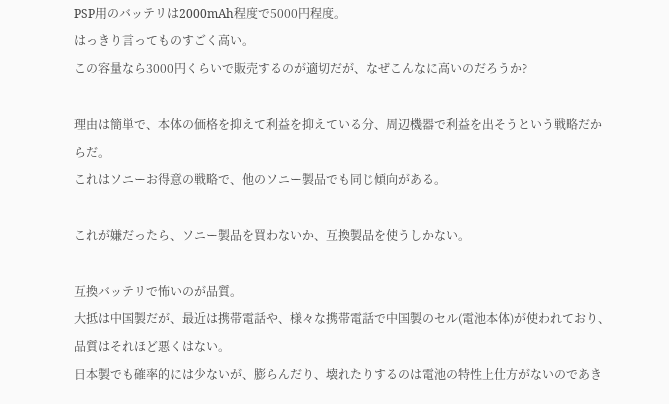PSP用のバッテリは2000mAh程度で5000円程度。
はっきり言ってものすごく高い。
この容量なら3000円くらいで販売するのが適切だが、なぜこんなに高いのだろうか?

理由は簡単で、本体の価格を抑えて利益を抑えている分、周辺機器で利益を出そうという戦略だからだ。
これはソニーお得意の戦略で、他のソニー製品でも同じ傾向がある。

これが嫌だったら、ソニー製品を買わないか、互換製品を使うしかない。

互換バッテリで怖いのが品質。
大抵は中国製だが、最近は携帯電話や、様々な携帯電話で中国製のセル(電池本体)が使われており、品質はそれほど悪くはない。
日本製でも確率的には少ないが、膨らんだり、壊れたりするのは電池の特性上仕方がないのであき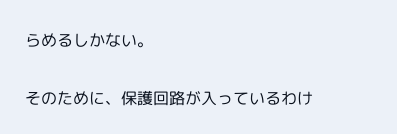らめるしかない。

そのために、保護回路が入っているわけ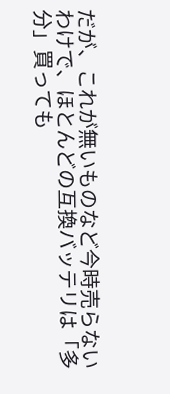だが、これが無いものなど今時売らないわけで、ほとんどの互換バッテリは「多分」買っても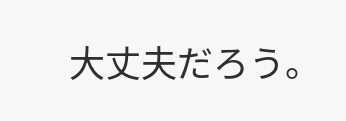大丈夫だろう。